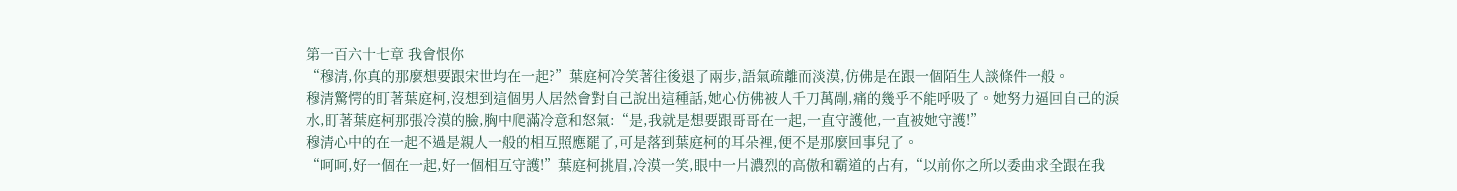第一百六十七章 我會恨你
“穆清,你真的那麼想要跟宋世均在一起?”葉庭柯冷笑著往後退了兩步,語氣疏離而淡漠,仿佛是在跟一個陌生人談條件一般。
穆清驚愕的盯著葉庭柯,沒想到這個男人居然會對自己說出這種話,她心仿佛被人千刀萬剮,痛的幾乎不能呼吸了。她努力逼回自己的淚水,盯著葉庭柯那張冷漠的臉,胸中爬滿冷意和怒氣:“是,我就是想要跟哥哥在一起,一直守護他,一直被她守護!”
穆清心中的在一起不過是親人一般的相互照應罷了,可是落到葉庭柯的耳朵裡,便不是那麼回事兒了。
“呵呵,好一個在一起,好一個相互守護!”葉庭柯挑眉,冷漠一笑,眼中一片濃烈的高傲和霸道的占有,“以前你之所以委曲求全跟在我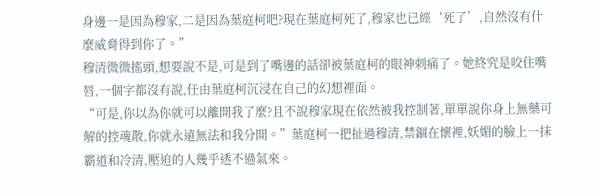身邊一是因為穆家,二是因為葉庭柯吧?現在葉庭柯死了,穆家也已經‘死了’,自然沒有什麼威脅得到你了。”
穆清微微搖頭,想要說不是,可是到了嘴邊的話卻被葉庭柯的眼神刺痛了。她終究是咬住嘴唇,一個字都沒有說,任由葉庭柯沉浸在自己的幻想裡面。
“可是,你以為你就可以離開我了麼?且不說穆家現在依然被我控制著,單單說你身上無藥可解的控魂散,你就永遠無法和我分開。”葉庭柯一把扯過穆清,禁錮在懷裡,妖媚的臉上一抹霸道和冷清,壓迫的人幾乎透不過氣來。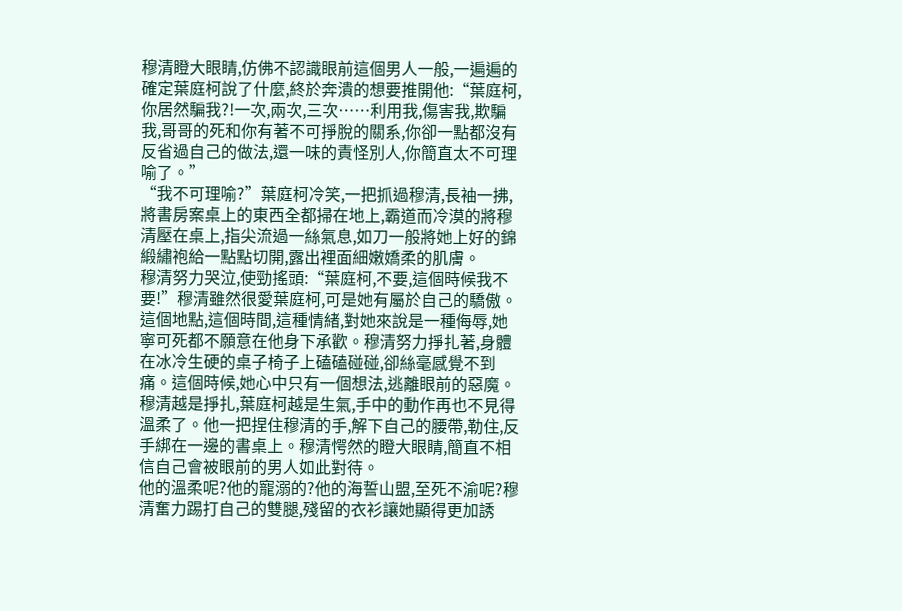穆清瞪大眼睛,仿佛不認識眼前這個男人一般,一遍遍的確定葉庭柯說了什麼,終於奔潰的想要推開他:“葉庭柯,你居然騙我?!一次,兩次,三次……利用我,傷害我,欺騙我,哥哥的死和你有著不可掙脫的關系,你卻一點都沒有反省過自己的做法,還一味的責怪別人,你簡直太不可理喻了。”
“我不可理喻?”葉庭柯冷笑,一把抓過穆清,長袖一拂,將書房案桌上的東西全都掃在地上,霸道而冷漠的將穆清壓在桌上,指尖流過一絲氣息,如刀一般將她上好的錦緞繡袍給一點點切開,露出裡面細嫩嬌柔的肌膚。
穆清努力哭泣,使勁搖頭:“葉庭柯,不要,這個時候我不要!”穆清雖然很愛葉庭柯,可是她有屬於自己的驕傲。這個地點,這個時間,這種情緒,對她來說是一種侮辱,她寧可死都不願意在他身下承歡。穆清努力掙扎著,身體在冰冷生硬的桌子椅子上磕磕碰碰,卻絲毫感覺不到痛。這個時候,她心中只有一個想法,逃離眼前的惡魔。
穆清越是掙扎,葉庭柯越是生氣,手中的動作再也不見得溫柔了。他一把捏住穆清的手,解下自己的腰帶,勒住,反手綁在一邊的書桌上。穆清愕然的瞪大眼睛,簡直不相信自己會被眼前的男人如此對待。
他的溫柔呢?他的寵溺的?他的海誓山盟,至死不渝呢?穆清奮力踢打自己的雙腿,殘留的衣衫讓她顯得更加誘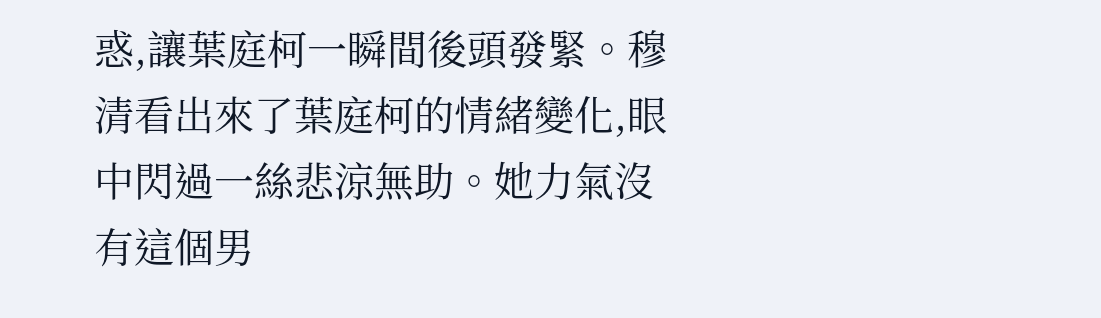惑,讓葉庭柯一瞬間後頭發緊。穆清看出來了葉庭柯的情緒變化,眼中閃過一絲悲涼無助。她力氣沒有這個男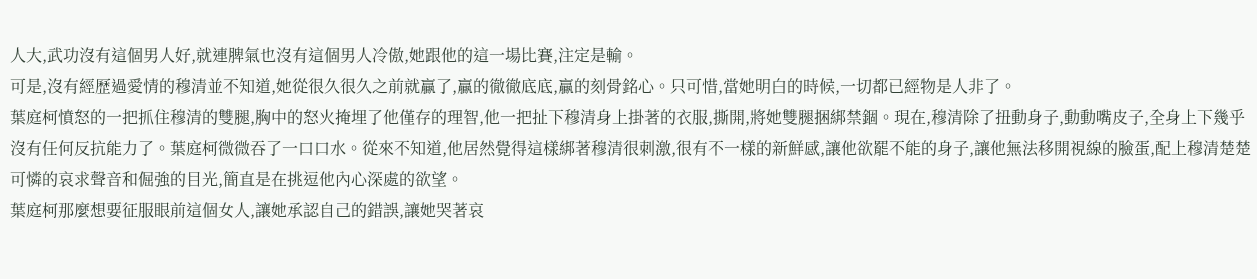人大,武功沒有這個男人好,就連脾氣也沒有這個男人冷傲,她跟他的這一場比賽,注定是輸。
可是,沒有經歷過愛情的穆清並不知道,她從很久很久之前就贏了,贏的徹徹底底,贏的刻骨銘心。只可惜,當她明白的時候,一切都已經物是人非了。
葉庭柯憤怒的一把抓住穆清的雙腿,胸中的怒火掩埋了他僅存的理智,他一把扯下穆清身上掛著的衣服,撕開,將她雙腿捆綁禁錮。現在,穆清除了扭動身子,動動嘴皮子,全身上下幾乎沒有任何反抗能力了。葉庭柯微微吞了一口口水。從來不知道,他居然覺得這樣綁著穆清很刺激,很有不一樣的新鮮感,讓他欲罷不能的身子,讓他無法移開視線的臉蛋,配上穆清楚楚可憐的哀求聲音和倔強的目光,簡直是在挑逗他內心深處的欲望。
葉庭柯那麼想要征服眼前這個女人,讓她承認自己的錯誤,讓她哭著哀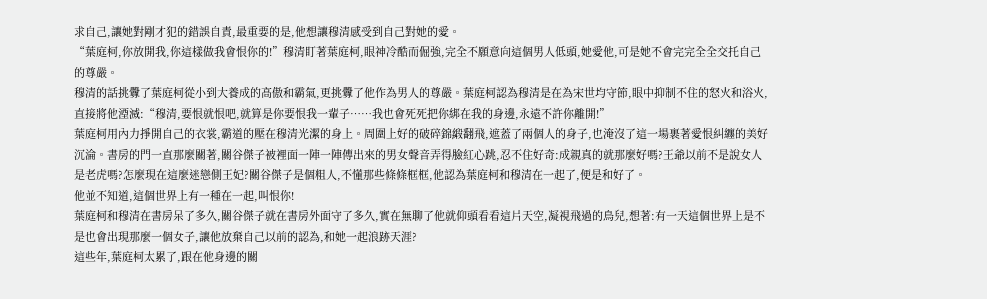求自己,讓她對剛才犯的錯誤自責,最重要的是,他想讓穆清感受到自己對她的愛。
“葉庭柯,你放開我,你這樣做我會恨你的!”穆清盯著葉庭柯,眼神冷酷而倔強,完全不願意向這個男人低頭,她愛他,可是她不會完完全全交托自己的尊嚴。
穆清的話挑釁了葉庭柯從小到大養成的高傲和霸氣,更挑釁了他作為男人的尊嚴。葉庭柯認為穆清是在為宋世均守節,眼中抑制不住的怒火和浴火,直接將他湮滅:“穆清,要恨就恨吧,就算是你要恨我一輩子……我也會死死把你綁在我的身邊,永遠不許你離開!”
葉庭柯用內力掙開自己的衣裳,霸道的壓在穆清光潔的身上。周圍上好的破碎錦緞翻飛,遮蓋了兩個人的身子,也淹沒了這一場裹著愛恨糾纏的美好沉淪。書房的門一直那麼關著,關谷傑子被裡面一陣一陣傳出來的男女聲音弄得臉紅心跳,忍不住好奇:成親真的就那麼好嗎?王爺以前不是說女人是老虎嗎?怎麼現在這麼迷戀側王妃?關谷傑子是個粗人,不懂那些條條框框,他認為葉庭柯和穆清在一起了,便是和好了。
他並不知道,這個世界上有一種在一起,叫恨你!
葉庭柯和穆清在書房呆了多久,關谷傑子就在書房外面守了多久,實在無聊了他就仰頭看看這片天空,凝視飛過的鳥兒,想著:有一天這個世界上是不是也會出現那麼一個女子,讓他放棄自己以前的認為,和她一起浪跡天涯?
這些年,葉庭柯太累了,跟在他身邊的關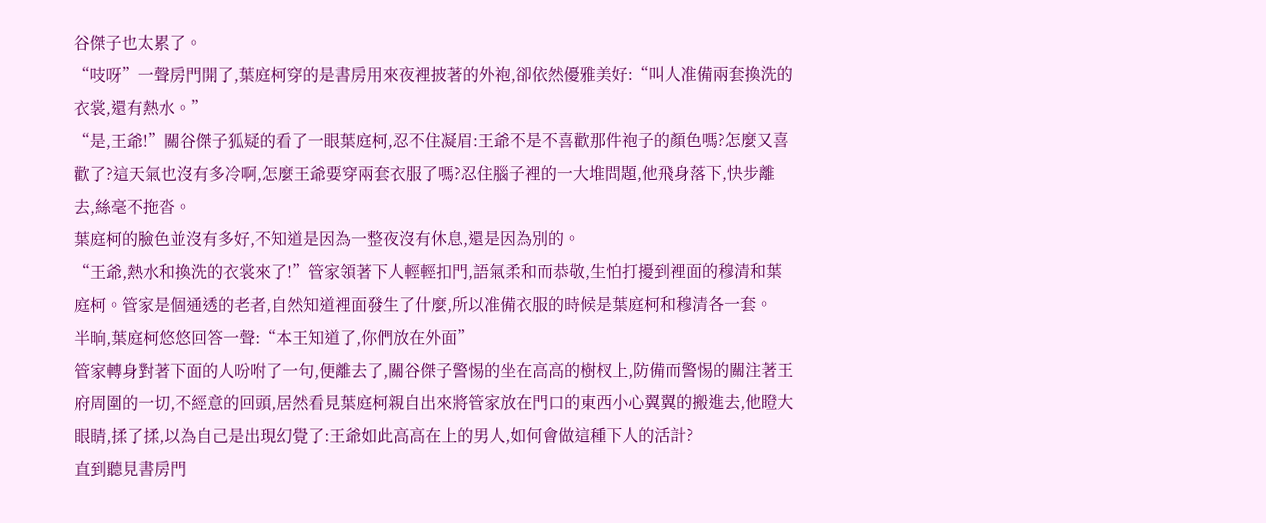谷傑子也太累了。
“吱呀”一聲房門開了,葉庭柯穿的是書房用來夜裡披著的外袍,卻依然優雅美好:“叫人准備兩套換洗的衣裳,還有熱水。”
“是,王爺!”關谷傑子狐疑的看了一眼葉庭柯,忍不住凝眉:王爺不是不喜歡那件袍子的顏色嗎?怎麼又喜歡了?這天氣也沒有多冷啊,怎麼王爺要穿兩套衣服了嗎?忍住腦子裡的一大堆問題,他飛身落下,快步離去,絲毫不拖沓。
葉庭柯的臉色並沒有多好,不知道是因為一整夜沒有休息,還是因為別的。
“王爺,熱水和換洗的衣裳來了!”管家領著下人輕輕扣門,語氣柔和而恭敬,生怕打擾到裡面的穆清和葉庭柯。管家是個通透的老者,自然知道裡面發生了什麼,所以准備衣服的時候是葉庭柯和穆清各一套。
半晌,葉庭柯悠悠回答一聲:“本王知道了,你們放在外面”
管家轉身對著下面的人吩咐了一句,便離去了,關谷傑子警惕的坐在高高的樹杈上,防備而警惕的關注著王府周圍的一切,不經意的回頭,居然看見葉庭柯親自出來將管家放在門口的東西小心翼翼的搬進去,他瞪大眼睛,揉了揉,以為自己是出現幻覺了:王爺如此高高在上的男人,如何會做這種下人的活計?
直到聽見書房門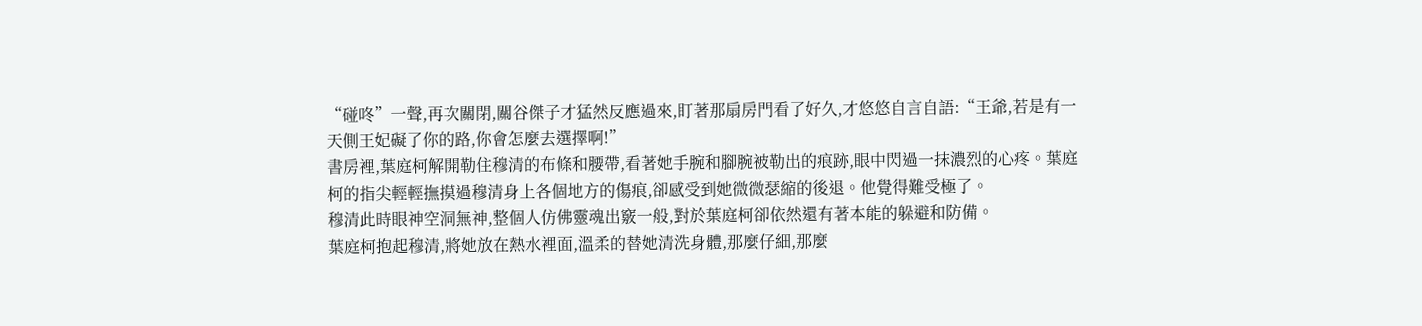“碰咚”一聲,再次關閉,關谷傑子才猛然反應過來,盯著那扇房門看了好久,才悠悠自言自語:“王爺,若是有一天側王妃礙了你的路,你會怎麼去選擇啊!”
書房裡,葉庭柯解開勒住穆清的布條和腰帶,看著她手腕和腳腕被勒出的痕跡,眼中閃過一抹濃烈的心疼。葉庭柯的指尖輕輕撫摸過穆清身上各個地方的傷痕,卻感受到她微微瑟縮的後退。他覺得難受極了。
穆清此時眼神空洞無神,整個人仿佛靈魂出竅一般,對於葉庭柯卻依然還有著本能的躲避和防備。
葉庭柯抱起穆清,將她放在熱水裡面,溫柔的替她清洗身體,那麼仔細,那麼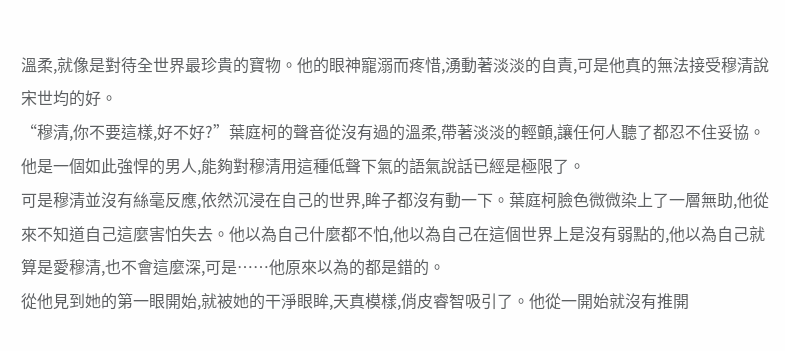溫柔,就像是對待全世界最珍貴的寶物。他的眼神寵溺而疼惜,湧動著淡淡的自責,可是他真的無法接受穆清說宋世均的好。
“穆清,你不要這樣,好不好?”葉庭柯的聲音從沒有過的溫柔,帶著淡淡的輕顫,讓任何人聽了都忍不住妥協。他是一個如此強悍的男人,能夠對穆清用這種低聲下氣的語氣說話已經是極限了。
可是穆清並沒有絲毫反應,依然沉浸在自己的世界,眸子都沒有動一下。葉庭柯臉色微微染上了一層無助,他從來不知道自己這麼害怕失去。他以為自己什麼都不怕,他以為自己在這個世界上是沒有弱點的,他以為自己就算是愛穆清,也不會這麼深,可是……他原來以為的都是錯的。
從他見到她的第一眼開始,就被她的干淨眼眸,天真模樣,俏皮睿智吸引了。他從一開始就沒有推開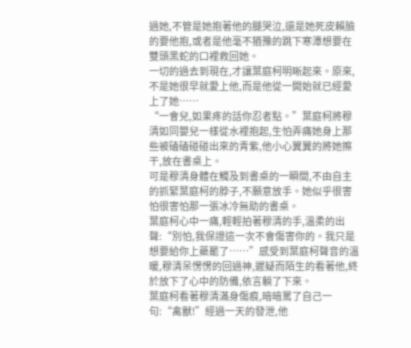過她,不管是她抱著他的腿哭泣,還是她死皮賴臉的要他抱,或者是他毫不猶豫的跳下寒潭想要在雙頭黑蛇的口裡救回她。
一切的過去到現在,才讓葉庭柯明晰起來。原來,不是她很早就愛上他,而是他從一開始就已經愛上了她……
“一會兒,如果疼的話你忍者點。”葉庭柯將穆清如同嬰兒一樣從水裡抱起,生怕弄痛她身上那些被磕磕碰碰出來的青紫,他小心翼翼的將她擦干,放在書桌上。
可是穆清身體在觸及到書桌的一瞬間,不由自主的抓緊葉庭柯的脖子,不願意放手。她似乎很害怕很害怕那一張冰冷無助的書桌。
葉庭柯心中一痛,輕輕拍著穆清的手,溫柔的出聲:“別怕,我保證這一次不會傷害你的。我只是想要給你上藥罷了……”感受到葉庭柯聲音的溫暖,穆清呆愣愣的回過神,遲疑而陌生的看著他,終於放下了心中的防備,依言躺了下來。
葉庭柯看著穆清滿身傷痕,暗暗罵了自己一句:“禽獸!”經過一天的發泄,他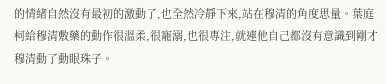的情緒自然沒有最初的激動了,也全然冷靜下來,站在穆清的角度思量。葉庭柯給穆清敷藥的動作很溫柔,很寵溺,也很專注,就連他自己都沒有意識到剛才穆清動了動眼珠子。